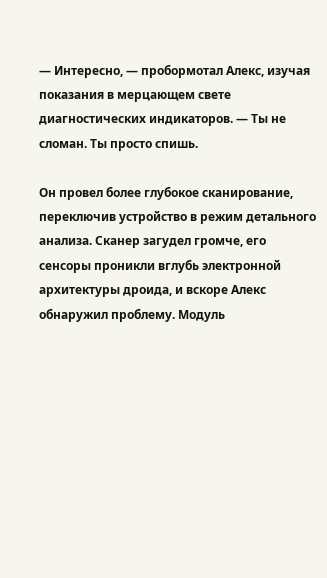— Интересно, — пробормотал Алекс, изучая показания в мерцающем свете диагностических индикаторов. — Ты не сломан. Ты просто спишь.

Он провел более глубокое сканирование, переключив устройство в режим детального анализа. Сканер загудел громче, его сенсоры проникли вглубь электронной архитектуры дроида, и вскоре Алекс обнаружил проблему. Модуль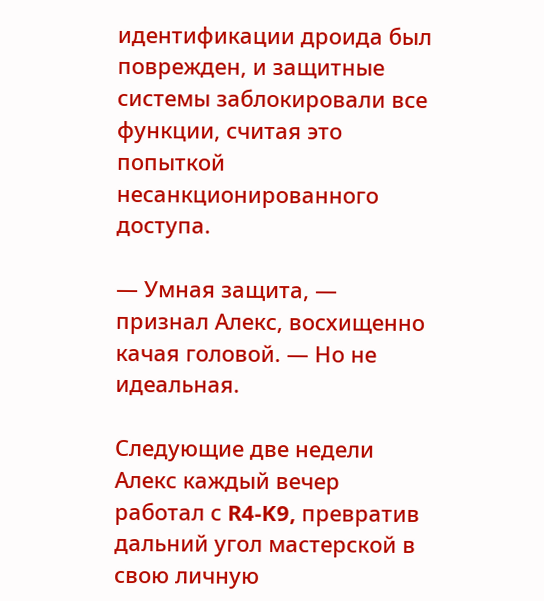идентификации дроида был поврежден, и защитные системы заблокировали все функции, считая это попыткой несанкционированного доступа.

— Умная защита, — признал Алекс, восхищенно качая головой. — Но не идеальная.

Следующие две недели Алекс каждый вечер работал с R4-K9, превратив дальний угол мастерской в свою личную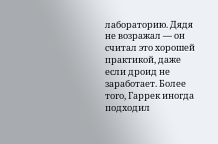лабораторию. Дядя не возражал — он считал это хорошей практикой, даже если дроид не заработает. Более того, Гаррек иногда подходил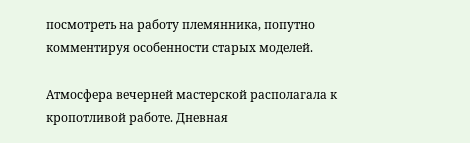посмотреть на работу племянника, попутно комментируя особенности старых моделей.

Атмосфера вечерней мастерской располагала к кропотливой работе. Дневная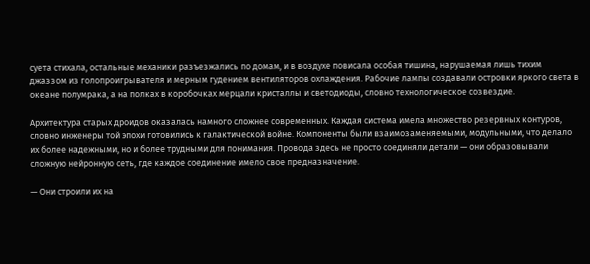суета стихала, остальные механики разъезжались по домам, и в воздухе повисала особая тишина, нарушаемая лишь тихим джаззом из голопроигрывателя и мерным гудением вентиляторов охлаждения. Рабочие лампы создавали островки яркого света в океане полумрака, а на полках в коробочках мерцали кристаллы и светодиоды, словно технологическое созвездие.

Архитектура старых дроидов оказалась намного сложнее современных. Каждая система имела множество резервных контуров, словно инженеры той эпохи готовились к галактической войне. Компоненты были взаимозаменяемыми, модульными, что делало их более надежными, но и более трудными для понимания. Провода здесь не просто соединяли детали — они образовывали сложную нейронную сеть, где каждое соединение имело свое предназначение.

— Они строили их на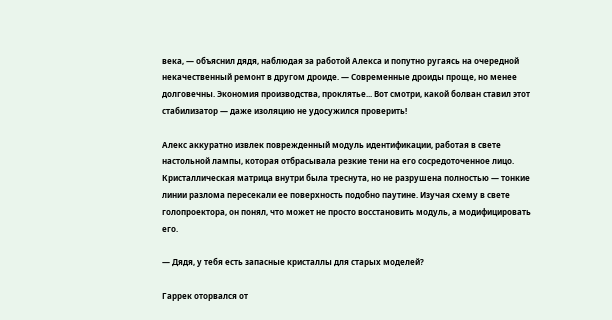века, — объяснил дядя, наблюдая за работой Алекса и попутно ругаясь на очередной некачественный ремонт в другом дроиде. — Современные дроиды проще, но менее долговечны. Экономия производства, проклятье... Вот смотри, какой болван ставил этот стабилизатор — даже изоляцию не удосужился проверить!

Алекс аккуратно извлек поврежденный модуль идентификации, работая в свете настольной лампы, которая отбрасывала резкие тени на его сосредоточенное лицо. Кристаллическая матрица внутри была треснута, но не разрушена полностью — тонкие линии разлома пересекали ее поверхность подобно паутине. Изучая схему в свете голопроектора, он понял, что может не просто восстановить модуль, а модифицировать его.

— Дядя, у тебя есть запасные кристаллы для старых моделей?

Гаррек оторвался от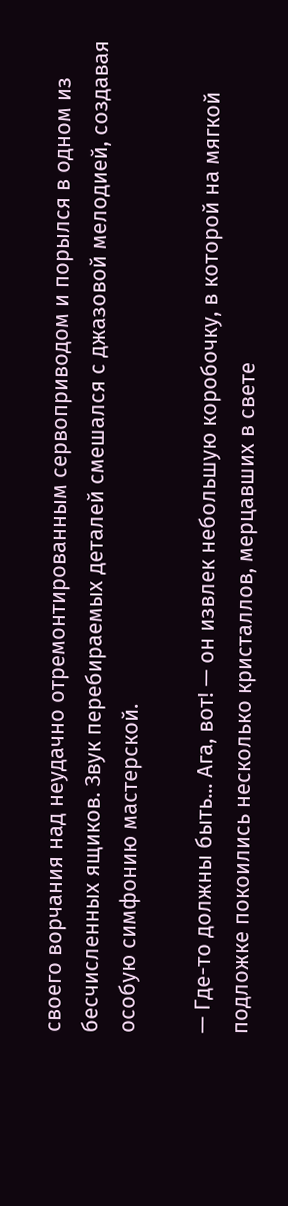своего ворчания над неудачно отремонтированным сервоприводом и порылся в одном из бесчисленных ящиков. Звук перебираемых деталей смешался с джазовой мелодией, создавая особую симфонию мастерской.

— Где-то должны быть... Ага, вот! — он извлек небольшую коробочку, в которой на мягкой подложке покоились несколько кристаллов, мерцавших в свете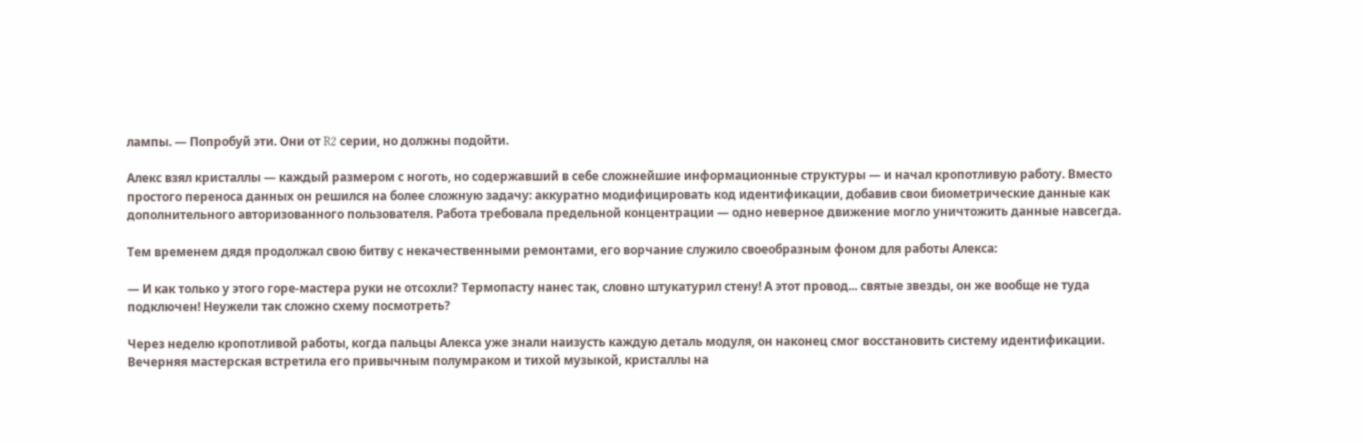лампы. — Попробуй эти. Они от R2 серии, но должны подойти.

Алекс взял кристаллы — каждый размером с ноготь, но содержавший в себе сложнейшие информационные структуры — и начал кропотливую работу. Вместо простого переноса данных он решился на более сложную задачу: аккуратно модифицировать код идентификации, добавив свои биометрические данные как дополнительного авторизованного пользователя. Работа требовала предельной концентрации — одно неверное движение могло уничтожить данные навсегда.

Тем временем дядя продолжал свою битву с некачественными ремонтами, его ворчание служило своеобразным фоном для работы Алекса:

— И как только у этого горе-мастера руки не отсохли? Термопасту нанес так, словно штукатурил стену! А этот провод... святые звезды, он же вообще не туда подключен! Неужели так сложно схему посмотреть?

Через неделю кропотливой работы, когда пальцы Алекса уже знали наизусть каждую деталь модуля, он наконец смог восстановить систему идентификации. Вечерняя мастерская встретила его привычным полумраком и тихой музыкой, кристаллы на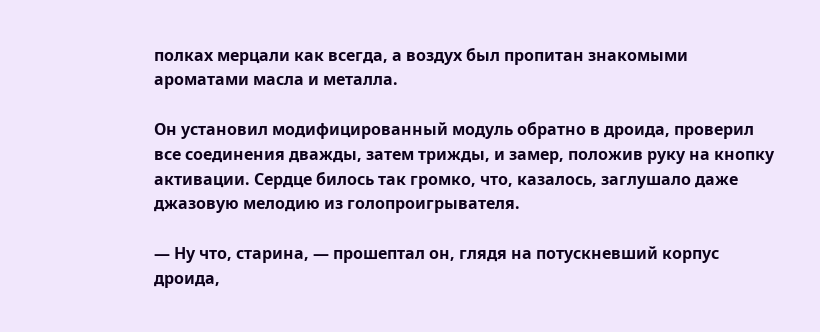полках мерцали как всегда, а воздух был пропитан знакомыми ароматами масла и металла.

Он установил модифицированный модуль обратно в дроида, проверил все соединения дважды, затем трижды, и замер, положив руку на кнопку активации. Сердце билось так громко, что, казалось, заглушало даже джазовую мелодию из голопроигрывателя.

— Ну что, старина, — прошептал он, глядя на потускневший корпус дроида,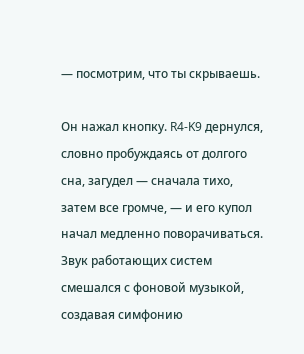— посмотрим, что ты скрываешь.

Он нажал кнопку. R4-K9 дернулся, словно пробуждаясь от долгого сна, загудел — сначала тихо, затем все громче, — и его купол начал медленно поворачиваться. Звук работающих систем смешался с фоновой музыкой, создавая симфонию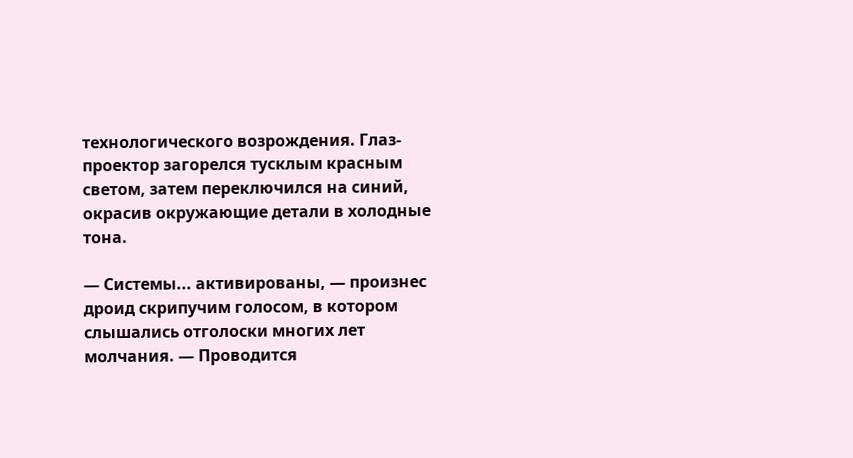технологического возрождения. Глаз-проектор загорелся тусклым красным светом, затем переключился на синий, окрасив окружающие детали в холодные тона.

— Системы... активированы, — произнес дроид скрипучим голосом, в котором слышались отголоски многих лет молчания. — Проводится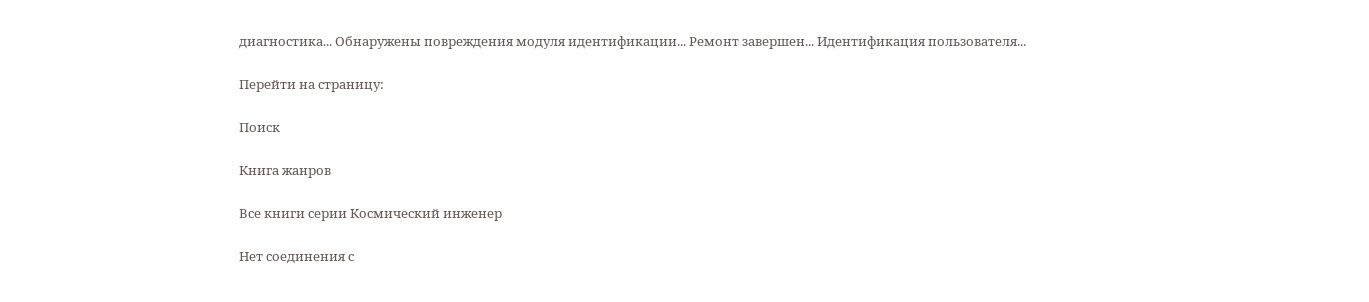диагностика... Обнаружены повреждения модуля идентификации... Ремонт завершен... Идентификация пользователя...

Перейти на страницу:

Поиск

Книга жанров

Все книги серии Космический инженер

Нет соединения с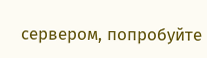сервером, попробуйте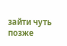зайти чуть позже